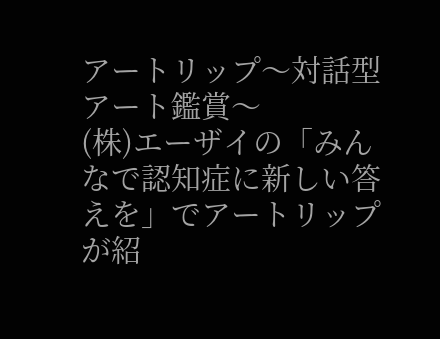アートリップ〜対話型アート鑑賞〜
(株)エーザイの「みんなで認知症に新しい答えを」でアートリップが紹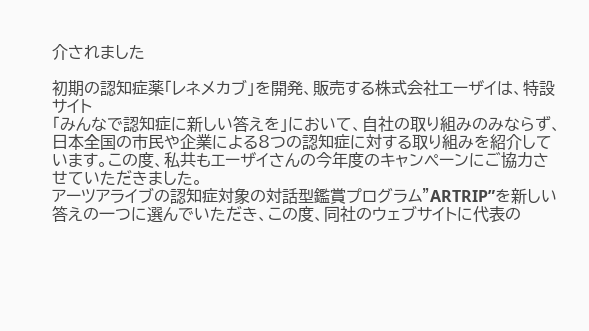介されました

初期の認知症薬「レネメカブ」を開発、販売する株式会社エーザイは、特設サイト
「みんなで認知症に新しい答えを」において、自社の取り組みのみならず、日本全国の市民や企業による8つの認知症に対する取り組みを紹介しています。この度、私共もエーザイさんの今年度のキャンペーンにご協力させていただきました。
アーツアライブの認知症対象の対話型鑑賞プログラム”ARTRIP”を新しい答えの一つに選んでいただき、この度、同社のウェブサイトに代表の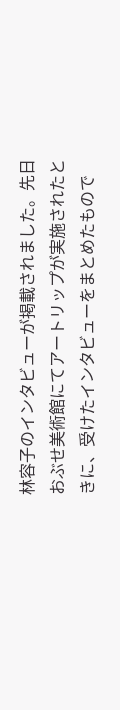林容子のインタビューが掲載されました。先日 おぶせ美術館にてアートリップが実施されたときに、受けたインタビューをまとめたもので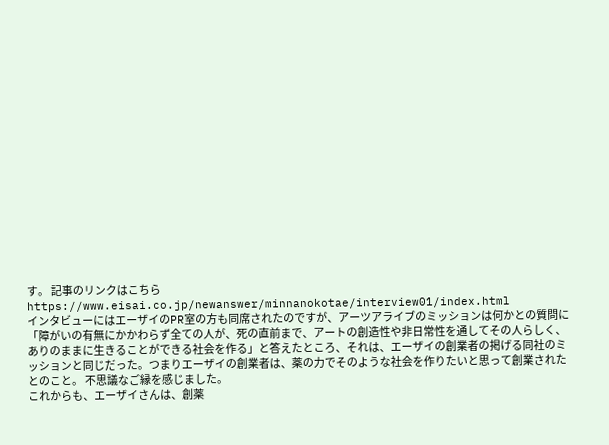す。 記事のリンクはこちら
https://www.eisai.co.jp/newanswer/minnanokotae/interview01/index.html
インタビューにはエーザイのPR室の方も同席されたのですが、アーツアライブのミッションは何かとの質問に「障がいの有無にかかわらず全ての人が、死の直前まで、アートの創造性や非日常性を通してその人らしく、ありのままに生きることができる社会を作る」と答えたところ、それは、エーザイの創業者の掲げる同社のミッションと同じだった。つまりエーザイの創業者は、薬の力でそのような社会を作りたいと思って創業されたとのこと。 不思議なご縁を感じました。
これからも、エーザイさんは、創薬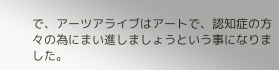で、アーツアライブはアートで、認知症の方々の為にまい進しましょうという事になりました。